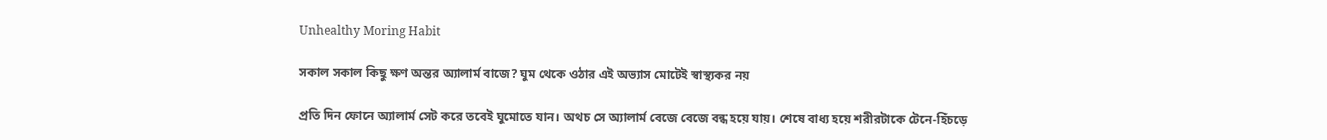Unhealthy Moring Habit

সকাল সকাল কিছু ক্ষণ অন্তর অ্যালার্ম বাজে? ঘুম থেকে ওঠার এই অভ্যাস মোটেই স্বাস্থ্যকর নয়

প্রতি দিন ফোনে অ্যালার্ম সেট করে তবেই ঘুমোতে যান। অথচ সে অ্যালার্ম বেজে বেজে বন্ধ হয়ে যায়। শেষে বাধ্য হয়ে শরীরটাকে টেনে-হিঁচড়ে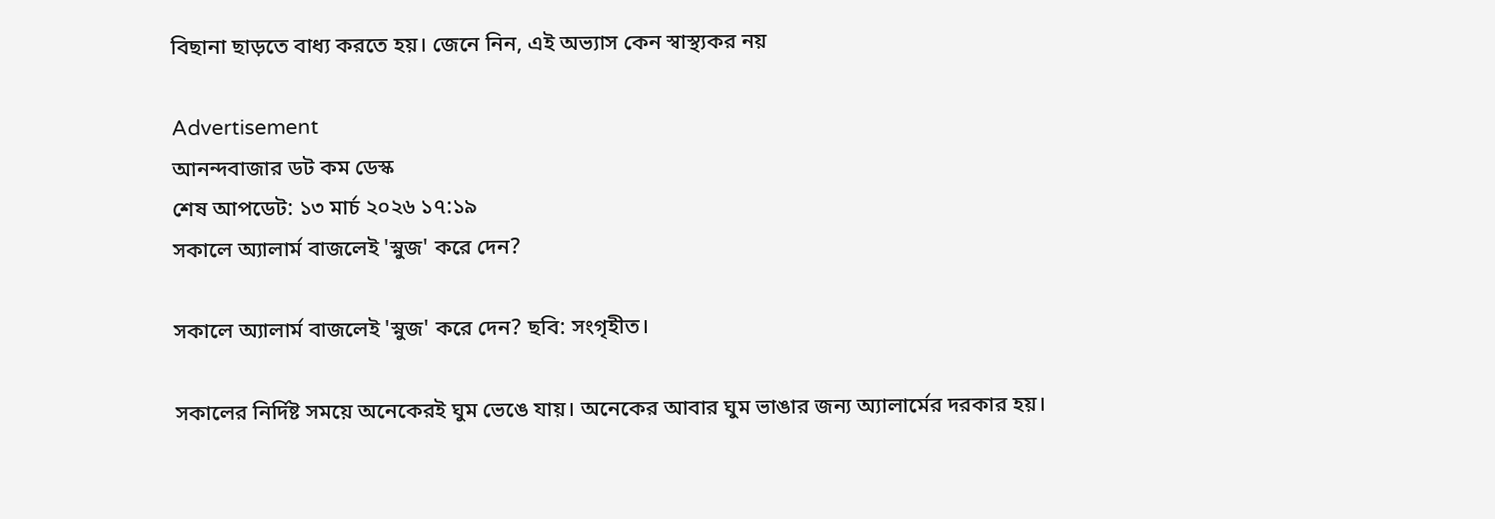বিছানা ছাড়তে বাধ্য করতে হয়। জেনে নিন, এই অভ্যাস কেন স্বাস্থ্যকর নয়

Advertisement
আনন্দবাজার ডট কম ডেস্ক
শেষ আপডেট: ১৩ মার্চ ২০২৬ ১৭:১৯
সকালে অ্যালার্ম বাজলেই 'স্নুজ' করে দেন?

সকালে অ্যালার্ম বাজলেই 'স্নুজ' করে দেন? ছবি: সংগৃহীত।

সকালের নির্দিষ্ট সময়ে অনেকেরই ঘুম ভেঙে যায়। অনেকের আবার ঘুম ভাঙার জন্য অ্যালার্মের দরকার হয়।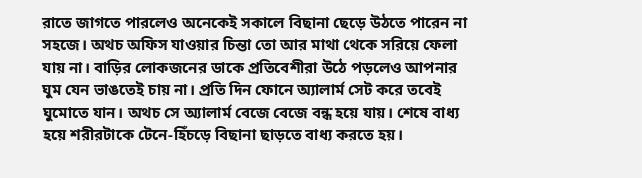রাতে জাগতে পারলেও অনেকেই সকালে বিছানা ছেড়ে উঠতে পারেন না সহজে। অথচ অফিস যাওয়ার চিন্তা তো আর মাথা থেকে সরিয়ে ফেলা যায় না। বাড়ির লোকজনের ডাকে প্রতিবেশীরা উঠে পড়লেও আপনার ঘুম যেন ভাঙতেই চায় না। প্রতি দিন ফোনে অ্যালার্ম সেট করে তবেই ঘুমোতে যান। অথচ সে অ্যালার্ম বেজে বেজে বন্ধ হয়ে যায়। শেষে বাধ্য হয়ে শরীরটাকে টেনে-হিঁচড়ে বিছানা ছাড়তে বাধ্য করতে হয়।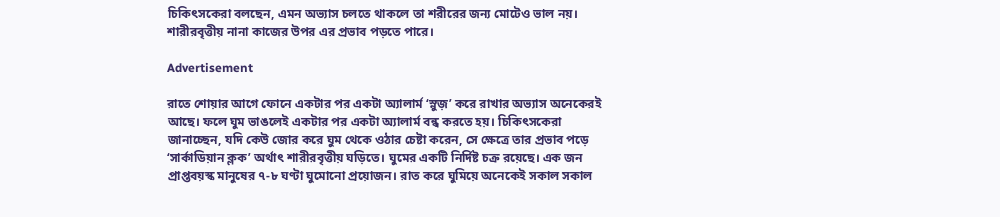চিকিৎসকেরা বলছেন, এমন অভ্যাস চলতে থাকলে তা শরীরের জন্য মোটেও ভাল নয়। শারীরবৃত্তীয় নানা কাজের উপর এর প্রভাব পড়তে পারে।

Advertisement

রাতে শোয়ার আগে ফোনে একটার পর একটা অ্যালার্ম ‘স্নুজ়’ করে রাখার অভ্যাস অনেকেরই আছ‌ে। ফলে ঘুম ভাঙলেই একটার পর একটা অ্যালার্ম বন্ধ করতে হয়। চিকিৎসকেরা জানাচ্ছেন, যদি কেউ জোর করে ঘুম থেকে ওঠার চেষ্টা করেন, সে ক্ষেত্রে তার প্রভাব পড়ে ‘সার্কাডিয়ান ক্লক’ অর্থাৎ শারীরবৃত্তীয় ঘড়িতে। ঘুমের একটি নির্দিষ্ট চক্র রয়েছে। এক জন প্রাপ্তবয়স্ক মানুষের ৭-৮ ঘণ্টা ঘুমোনো প্রয়োজন। রাত করে ঘুমিয়ে অনেকেই সকাল সকাল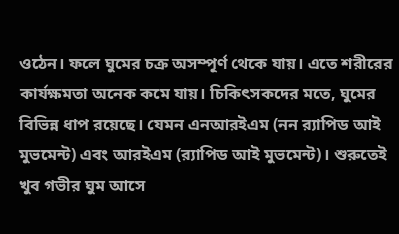ওঠেন। ফলে ঘুমের চক্র অসম্পূর্ণ থেকে যায়। এতে শরীরের কার্যক্ষমতা অনেক কমে যায়। চিকিৎসকদের মতে, ঘুমের বিভিন্ন ধাপ রয়েছে। যেমন এনআরইএম (নন র‌্যাপিড আই মুভমেন্ট) এবং আরইএম (র‌্যাপিড আই মুভমেন্ট)। শুরুতেই খুব গভীর ঘুম আসে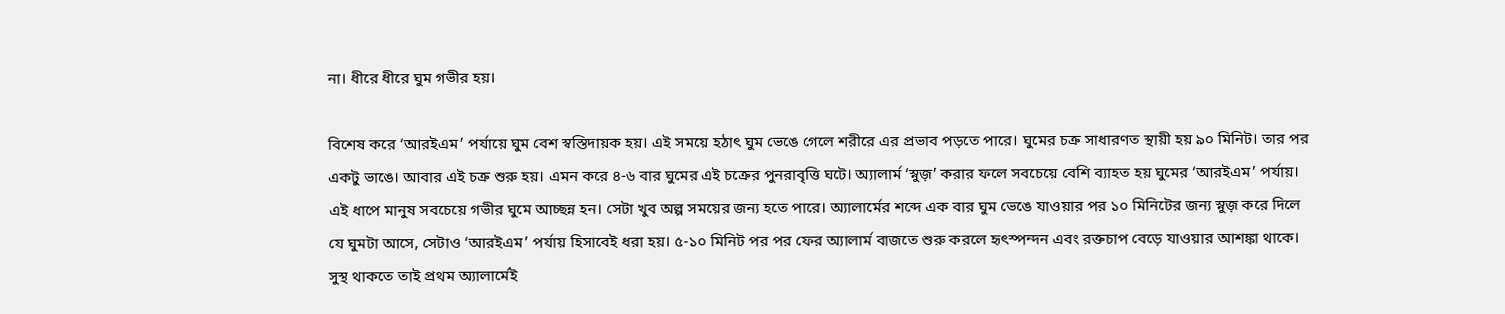না। ধীরে ধীরে ঘুম গভীর হয়।

বিশেষ করে ‘আরইএম’ পর্যায়ে ঘুম বেশ স্বস্তিদায়ক হয়। এই সময়ে হঠাৎ ঘুম ভেঙে গেলে শরীরে এর প্রভাব পড়তে পারে। ঘুমের চক্র সাধারণত স্থায়ী হয় ৯০ মিনিট। তার পর একটু ভাঙে। আবার এই চক্র শুরু হয়। এমন করে ৪-৬ বার ঘুমের এই চক্রের পুনরাবৃত্তি ঘটে। অ্যালার্ম ‘স্নুজ়’ করার ফলে সবচেয়ে বেশি ব্যাহত হয় ঘুমের ‘আরইএম’ পর্যায়। এই ধাপে মানুষ সবচেয়ে গভীর ঘুমে আচ্ছন্ন হন। সেটা খুব অল্প সময়ের জন্য হতে পারে। অ্যালার্মের শব্দে এক বার ঘুম ভেঙে যাওয়ার পর ১০ মিনিটের জন্য স্নুজ় করে দিলে যে ঘুমটা আসে, সেটাও ‘আরইএম’ পর্যায় হিসাবেই ধরা হয়। ৫-১০ মিনিট পর পর ফের অ্যালার্ম বাজতে শুরু করলে হৃৎস্পন্দন এবং রক্তচাপ বেড়ে যাওয়ার আশঙ্কা থাকে। সুস্থ থাকতে তাই প্রথম অ্যালার্মেই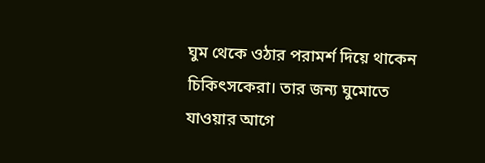ঘুম থেকে ওঠার পরামর্শ দিয়ে থাকেন চিকিৎসকেরা। তার জন্য ঘুমোতে যাওয়ার আগে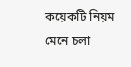কয়েকটি নিয়ম মেনে চলা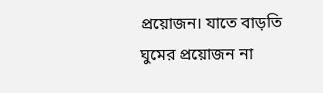প্রয়োজন। যাতে বাড়তি ঘুমের প্রয়োজন না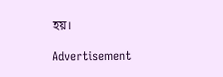হয়।

Advertisement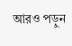আরও পড়ুন